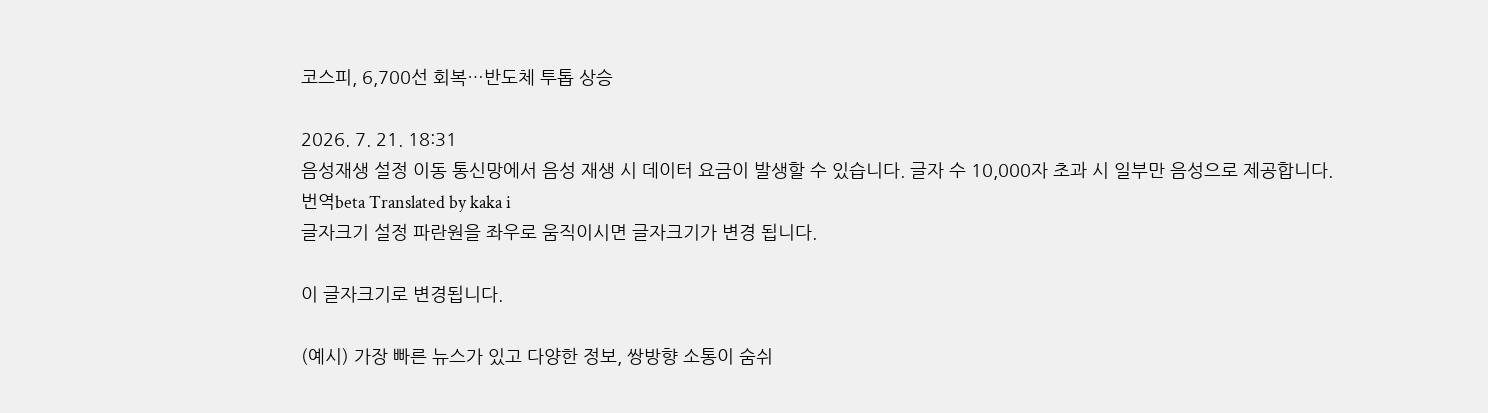코스피, 6,700선 회복…반도체 투톱 상승

2026. 7. 21. 18:31
음성재생 설정 이동 통신망에서 음성 재생 시 데이터 요금이 발생할 수 있습니다. 글자 수 10,000자 초과 시 일부만 음성으로 제공합니다.
번역beta Translated by kaka i
글자크기 설정 파란원을 좌우로 움직이시면 글자크기가 변경 됩니다.

이 글자크기로 변경됩니다.

(예시) 가장 빠른 뉴스가 있고 다양한 정보, 쌍방향 소통이 숨쉬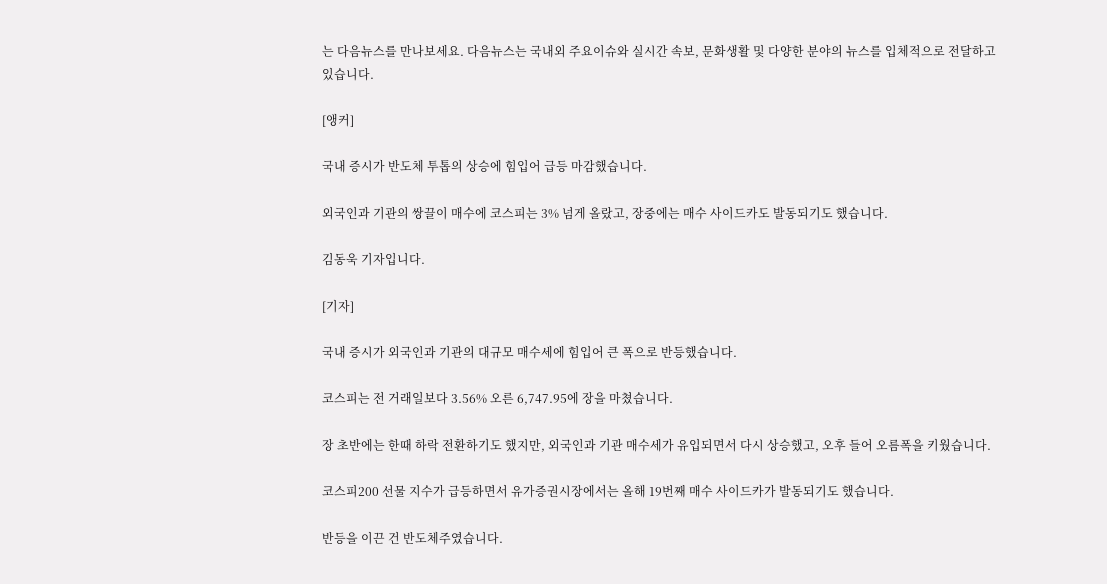는 다음뉴스를 만나보세요. 다음뉴스는 국내외 주요이슈와 실시간 속보, 문화생활 및 다양한 분야의 뉴스를 입체적으로 전달하고 있습니다.

[앵커]

국내 증시가 반도체 투톱의 상승에 힘입어 급등 마감했습니다.

외국인과 기관의 쌍끌이 매수에 코스피는 3% 넘게 올랐고, 장중에는 매수 사이드카도 발동되기도 했습니다.

김동욱 기자입니다.

[기자]

국내 증시가 외국인과 기관의 대규모 매수세에 힘입어 큰 폭으로 반등했습니다.

코스피는 전 거래일보다 3.56% 오른 6,747.95에 장을 마쳤습니다.

장 초반에는 한때 하락 전환하기도 했지만, 외국인과 기관 매수세가 유입되면서 다시 상승했고, 오후 들어 오름폭을 키웠습니다.

코스피200 선물 지수가 급등하면서 유가증권시장에서는 올해 19번째 매수 사이드카가 발동되기도 했습니다.

반등을 이끈 건 반도체주였습니다.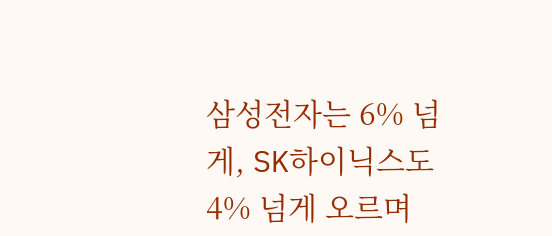삼성전자는 6% 넘게, SK하이닉스도 4% 넘게 오르며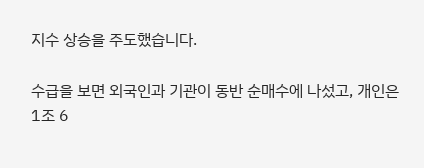지수 상승을 주도했습니다.

수급을 보면 외국인과 기관이 동반 순매수에 나섰고, 개인은 1조 6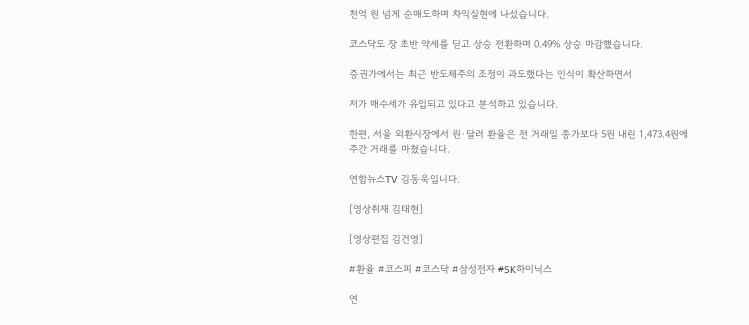천억 원 넘게 순매도하며 차익실현에 나섰습니다.

코스닥도 장 초반 약세를 딛고 상승 전환하며 0.49% 상승 마감했습니다.

증권가에서는 최근 반도체주의 조정이 과도했다는 인식이 확산하면서

저가 매수세가 유입되고 있다고 분석하고 있습니다.

한편, 서울 외환시장에서 원·달러 환율은 전 거래일 종가보다 5원 내린 1,473.4원에 주간 거래를 마쳤습니다.

연합뉴스TV 김동욱입니다.

[영상취재 김태현]

[영상편집 김건영]

#환율 #코스피 #코스닥 #삼성전자 #SK하이닉스

연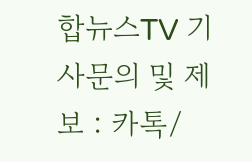합뉴스TV 기사문의 및 제보 : 카톡/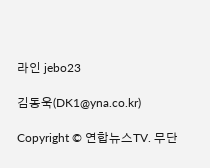라인 jebo23

김동욱(DK1@yna.co.kr)

Copyright © 연합뉴스TV. 무단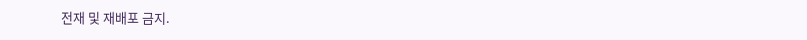전재 및 재배포 금지.